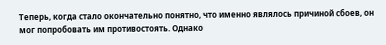Теперь, когда стало окончательно понятно, что именно являлось причиной сбоев, он мог попробовать им противостоять. Однако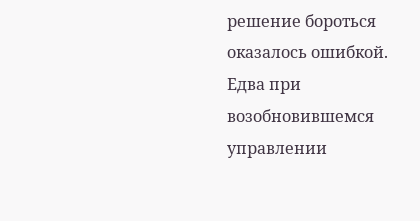решение бороться оказалось ошибкой. Едва при возобновившемся управлении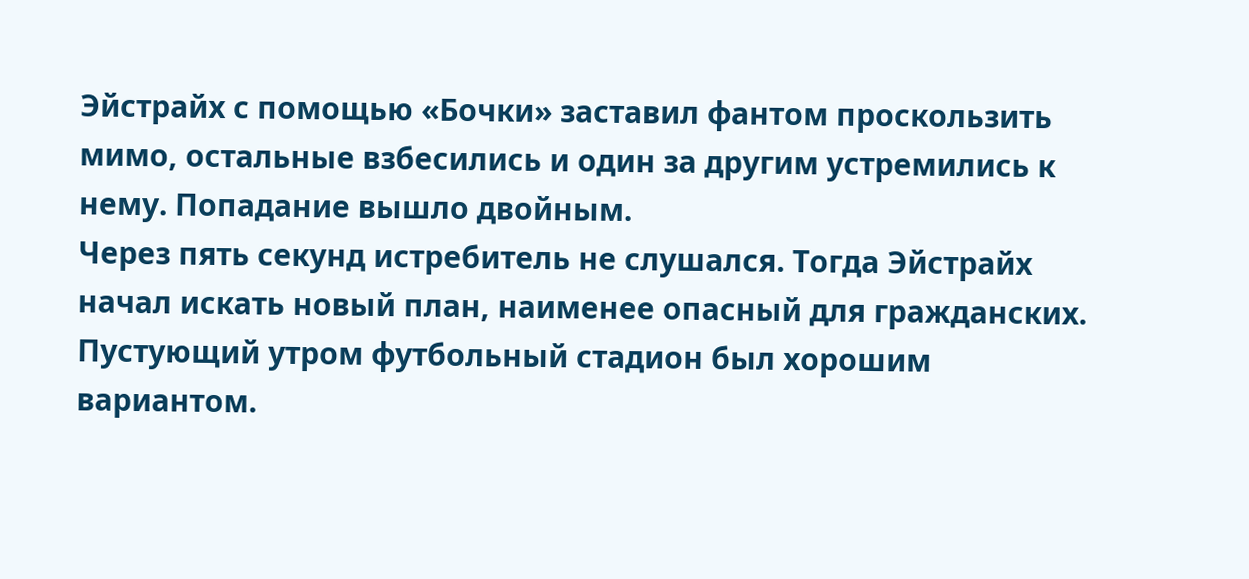Эйстрайх с помощью «Бочки» заставил фантом проскользить мимо, остальные взбесились и один за другим устремились к нему. Попадание вышло двойным.
Через пять секунд истребитель не слушался. Тогда Эйстрайх начал искать новый план, наименее опасный для гражданских. Пустующий утром футбольный стадион был хорошим вариантом.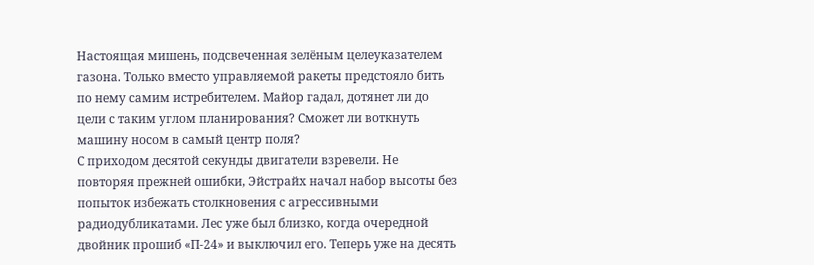Настоящая мишень, подсвеченная зелёным целеуказателем газона. Только вместо управляемой ракеты предстояло бить по нему самим истребителем. Майор гадал, дотянет ли до цели с таким углом планирования? Сможет ли воткнуть машину носом в самый центр поля?
С приходом десятой секунды двигатели взревели. Не повторяя прежней ошибки, Эйстрайх начал набор высоты без попыток избежать столкновения с агрессивными радиодубликатами. Лес уже был близко, когда очередной двойник прошиб «П-24» и выключил его. Теперь уже на десять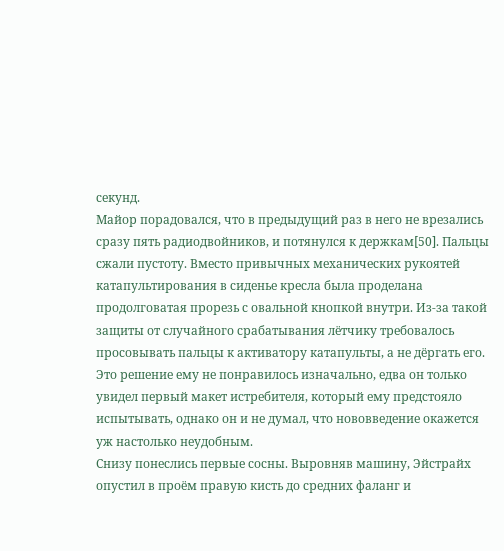секунд.
Майор порадовался, что в предыдущий раз в него не врезались сразу пять радиодвойников, и потянулся к держкам[50]. Пальцы сжали пустоту. Вместо привычных механических рукоятей катапультирования в сиденье кресла была проделана продолговатая прорезь с овальной кнопкой внутри. Из-за такой защиты от случайного срабатывания лётчику требовалось просовывать пальцы к активатору катапульты, а не дёргать его. Это решение ему не понравилось изначально, едва он только увидел первый макет истребителя, который ему предстояло испытывать, однако он и не думал, что нововведение окажется уж настолько неудобным.
Снизу понеслись первые сосны. Выровняв машину, Эйстрайх опустил в проём правую кисть до средних фаланг и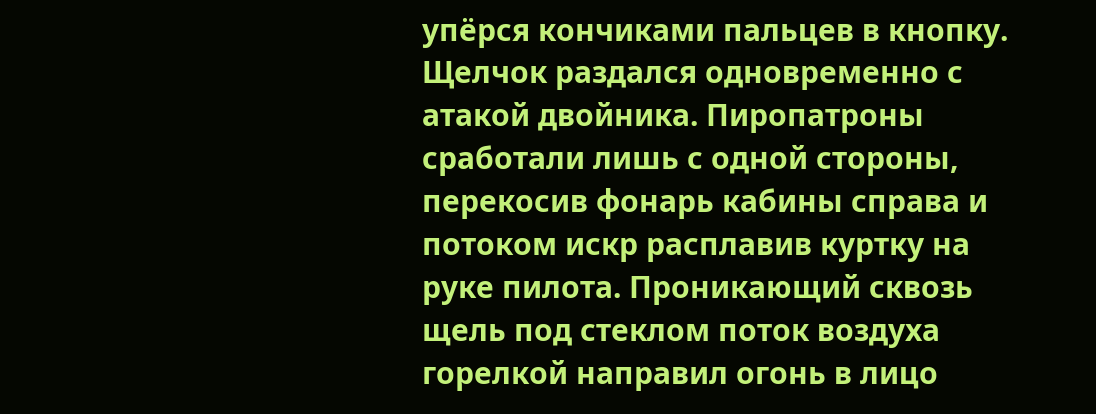упёрся кончиками пальцев в кнопку. Щелчок раздался одновременно с атакой двойника. Пиропатроны сработали лишь с одной стороны, перекосив фонарь кабины справа и потоком искр расплавив куртку на руке пилота. Проникающий сквозь щель под стеклом поток воздуха горелкой направил огонь в лицо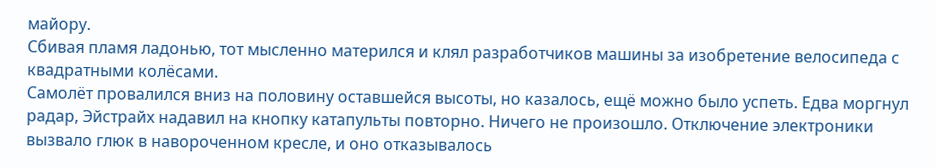майору.
Сбивая пламя ладонью, тот мысленно матерился и клял разработчиков машины за изобретение велосипеда с квадратными колёсами.
Самолёт провалился вниз на половину оставшейся высоты, но казалось, ещё можно было успеть. Едва моргнул радар, Эйстрайх надавил на кнопку катапульты повторно. Ничего не произошло. Отключение электроники вызвало глюк в навороченном кресле, и оно отказывалось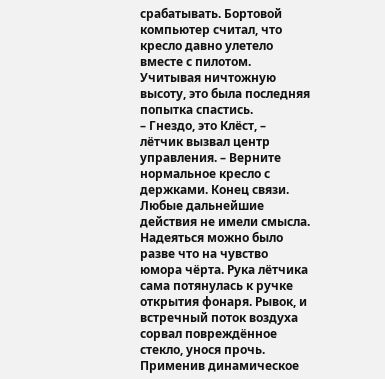срабатывать. Бортовой компьютер считал, что кресло давно улетело вместе с пилотом. Учитывая ничтожную высоту, это была последняя попытка спастись.
– Гнездо, это Клёст, – лётчик вызвал центр управления. – Верните нормальное кресло с держками. Конец связи.
Любые дальнейшие действия не имели смысла. Надеяться можно было разве что на чувство юмора чёрта. Рука лётчика сама потянулась к ручке открытия фонаря. Рывок, и встречный поток воздуха сорвал повреждённое стекло, унося прочь. Применив динамическое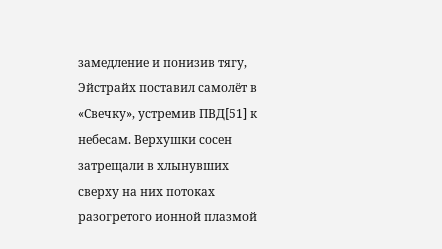замедление и понизив тягу, Эйстрайх поставил самолёт в «Свечку», устремив ПВД[51] к небесам. Верхушки сосен затрещали в хлынувших сверху на них потоках разогретого ионной плазмой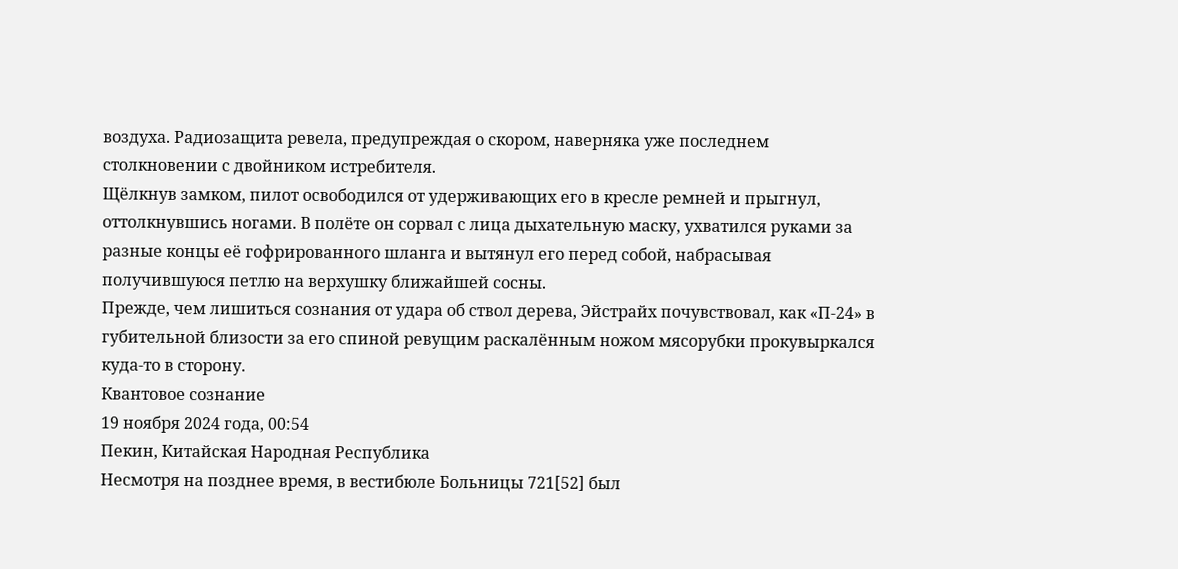воздуха. Радиозащита ревела, предупреждая о скором, наверняка уже последнем столкновении с двойником истребителя.
Щёлкнув замком, пилот освободился от удерживающих его в кресле ремней и прыгнул, оттолкнувшись ногами. В полёте он сорвал с лица дыхательную маску, ухватился руками за разные концы её гофрированного шланга и вытянул его перед собой, набрасывая получившуюся петлю на верхушку ближайшей сосны.
Прежде, чем лишиться сознания от удара об ствол дерева, Эйстрайх почувствовал, как «П-24» в губительной близости за его спиной ревущим раскалённым ножом мясорубки прокувыркался куда-то в сторону.
Квантовое сознание
19 ноября 2024 года, 00:54
Пекин, Китайская Народная Республика
Несмотря на позднее время, в вестибюле Больницы 721[52] был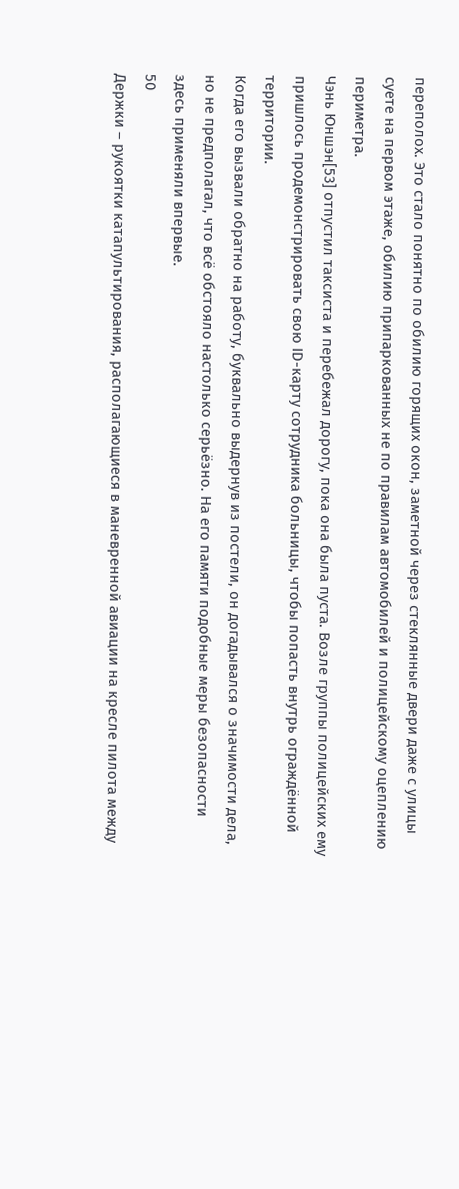переполох. Это стало понятно по обилию горящих окон, заметной через стеклянные двери даже с улицы суете на первом этаже, обилию припаркованных не по правилам автомобилей и полицейскому оцеплению периметра.
Чэнь Юншэн[53] отпустил таксиста и перебежал дорогу, пока она была пуста. Возле группы полицейских ему пришлось продемонстрировать свою ID-карту сотрудника больницы, чтобы попасть внутрь ограждённой территории.
Когда его вызвали обратно на работу, буквально выдернув из постели, он догадывался о значимости дела, но не предполагал, что всё обстояло настолько серьёзно. На его памяти подобные меры безопасности здесь применяли впервые.
50
Держки – рукоятки катапультирования, располагающиеся в маневренной авиации на кресле пилота между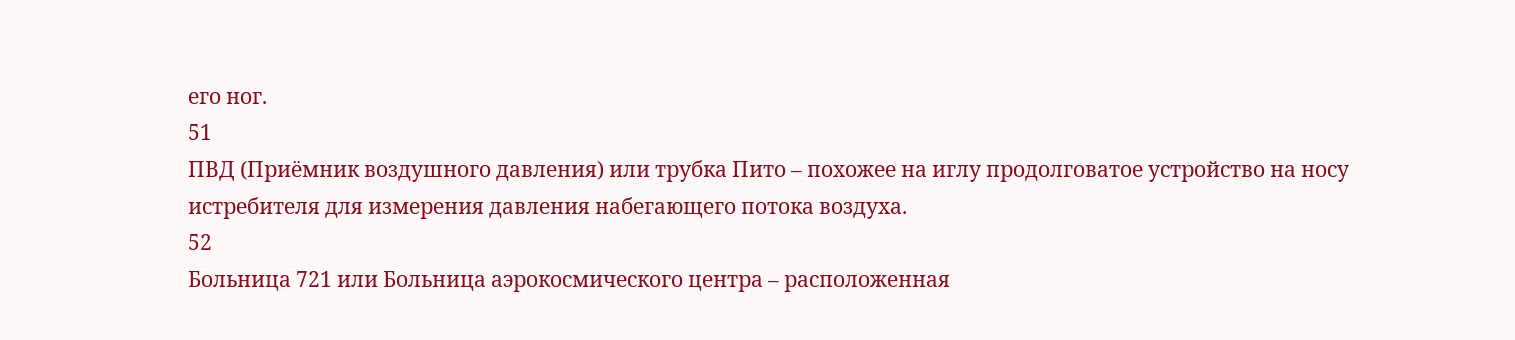его ног.
51
ПВД (Приёмник воздушного давления) или трубка Пито – похожее на иглу продолговатое устройство на носу истребителя для измерения давления набегающего потока воздуха.
52
Больница 721 или Больница аэрокосмического центра – расположенная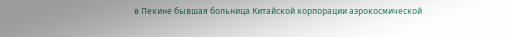в Пекине бывшая больница Китайской корпорации аэрокосмической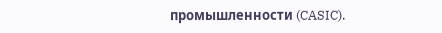промышленности (CASIC).